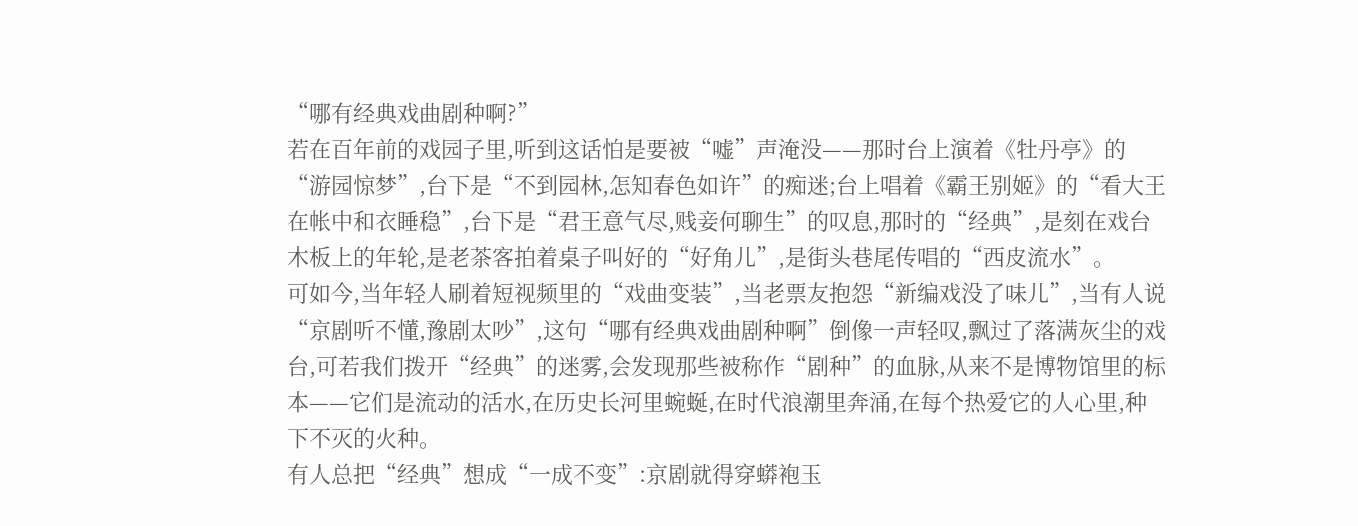“哪有经典戏曲剧种啊?”
若在百年前的戏园子里,听到这话怕是要被“嘘”声淹没——那时台上演着《牡丹亭》的“游园惊梦”,台下是“不到园林,怎知春色如许”的痴迷;台上唱着《霸王别姬》的“看大王在帐中和衣睡稳”,台下是“君王意气尽,贱妾何聊生”的叹息,那时的“经典”,是刻在戏台木板上的年轮,是老茶客拍着桌子叫好的“好角儿”,是街头巷尾传唱的“西皮流水”。
可如今,当年轻人刷着短视频里的“戏曲变装”,当老票友抱怨“新编戏没了味儿”,当有人说“京剧听不懂,豫剧太吵”,这句“哪有经典戏曲剧种啊”倒像一声轻叹,飘过了落满灰尘的戏台,可若我们拨开“经典”的迷雾,会发现那些被称作“剧种”的血脉,从来不是博物馆里的标本——它们是流动的活水,在历史长河里蜿蜒,在时代浪潮里奔涌,在每个热爱它的人心里,种下不灭的火种。
有人总把“经典”想成“一成不变”:京剧就得穿蟒袍玉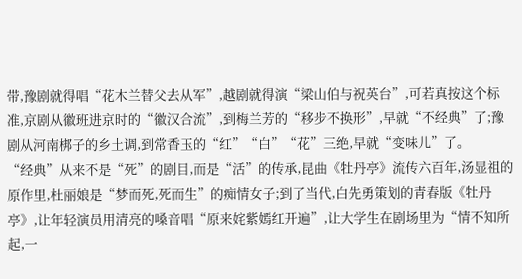带,豫剧就得唱“花木兰替父去从军”,越剧就得演“梁山伯与祝英台”,可若真按这个标准,京剧从徽班进京时的“徽汉合流”,到梅兰芳的“移步不换形”,早就“不经典”了;豫剧从河南梆子的乡土调,到常香玉的“红”“白”“花”三绝,早就“变味儿”了。
“经典”从来不是“死”的剧目,而是“活”的传承,昆曲《牡丹亭》流传六百年,汤显祖的原作里,杜丽娘是“梦而死,死而生”的痴情女子;到了当代,白先勇策划的青春版《牡丹亭》,让年轻演员用清亮的嗓音唱“原来姹紫嫣红开遍”,让大学生在剧场里为“情不知所起,一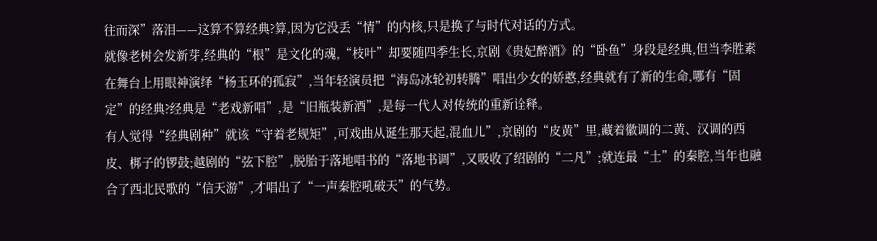往而深”落泪——这算不算经典?算,因为它没丢“情”的内核,只是换了与时代对话的方式。
就像老树会发新芽,经典的“根”是文化的魂,“枝叶”却要随四季生长,京剧《贵妃醉酒》的“卧鱼”身段是经典,但当李胜素在舞台上用眼神演绎“杨玉环的孤寂”,当年轻演员把“海岛冰轮初转腾”唱出少女的娇憨,经典就有了新的生命,哪有“固定”的经典?经典是“老戏新唱”,是“旧瓶装新酒”,是每一代人对传统的重新诠释。
有人觉得“经典剧种”就该“守着老规矩”,可戏曲从诞生那天起,混血儿”,京剧的“皮黄”里,藏着徽调的二黄、汉调的西皮、梆子的锣鼓;越剧的“弦下腔”,脱胎于落地唱书的“落地书调”,又吸收了绍剧的“二凡”;就连最“土”的秦腔,当年也融合了西北民歌的“信天游”,才唱出了“一声秦腔吼破天”的气势。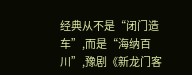经典从不是“闭门造车”,而是“海纳百川”,豫剧《新龙门客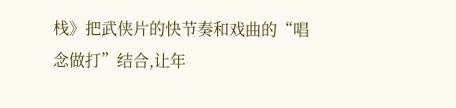栈》把武侠片的快节奏和戏曲的“唱念做打”结合,让年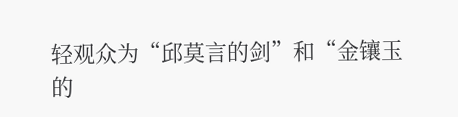轻观众为“邱莫言的剑”和“金镶玉的